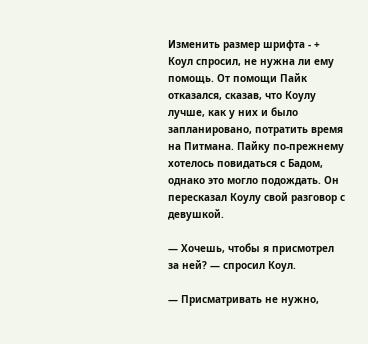Изменить размер шрифта - +
Коул спросил, не нужна ли ему помощь. От помощи Пайк отказался, сказав, что Коулу лучше, как у них и было запланировано, потратить время на Питмана. Пайку по-прежнему хотелось повидаться с Бадом, однако это могло подождать. Он пересказал Коулу свой разговор с девушкой.

— Хочешь, чтобы я присмотрел за ней? — спросил Коул.

— Присматривать не нужно,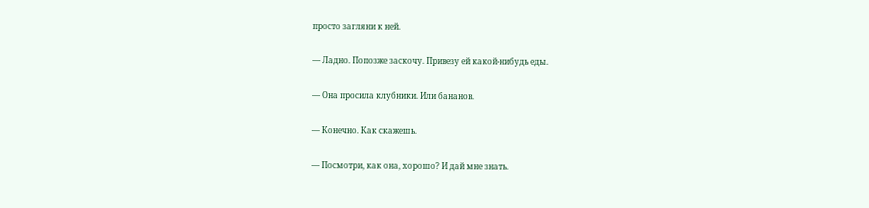просто загляни к ней.

— Ладно. Попозже заскочу. Привезу ей какой-нибудь еды.

— Она просила клубники. Или бананов.

— Конечно. Как скажешь.

— Посмотри, как она, хорошо? И дай мне знать.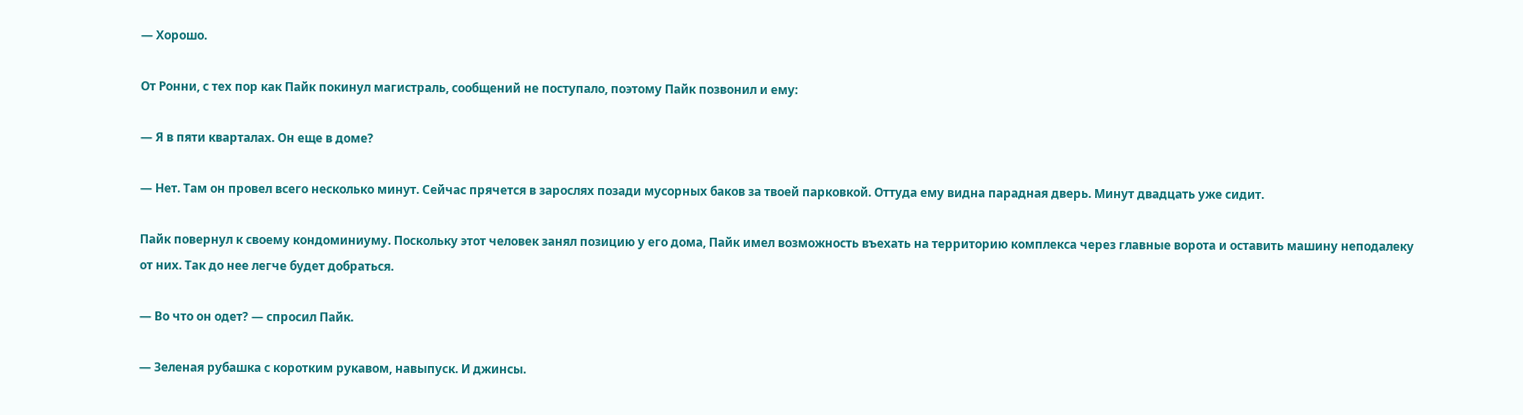— Хорошо.

От Ронни, с тех пор как Пайк покинул магистраль, сообщений не поступало, поэтому Пайк позвонил и ему:

— Я в пяти кварталах. Он еще в доме?

— Нет. Там он провел всего несколько минут. Сейчас прячется в зарослях позади мусорных баков за твоей парковкой. Оттуда ему видна парадная дверь. Минут двадцать уже сидит.

Пайк повернул к своему кондоминиуму. Поскольку этот человек занял позицию у его дома, Пайк имел возможность въехать на территорию комплекса через главные ворота и оставить машину неподалеку от них. Так до нее легче будет добраться.

— Во что он одет? — спросил Пайк.

— Зеленая рубашка с коротким рукавом, навыпуск. И джинсы.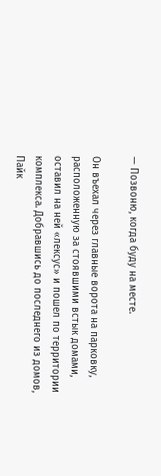— Позвоню, когда буду на месте.

Он въехал через главные ворота на парковку, расположенную за стоявшими встык домами, оставил на ней «лексус» и пошел по территории комплекса. Добравшись до последнего из домов, Пайк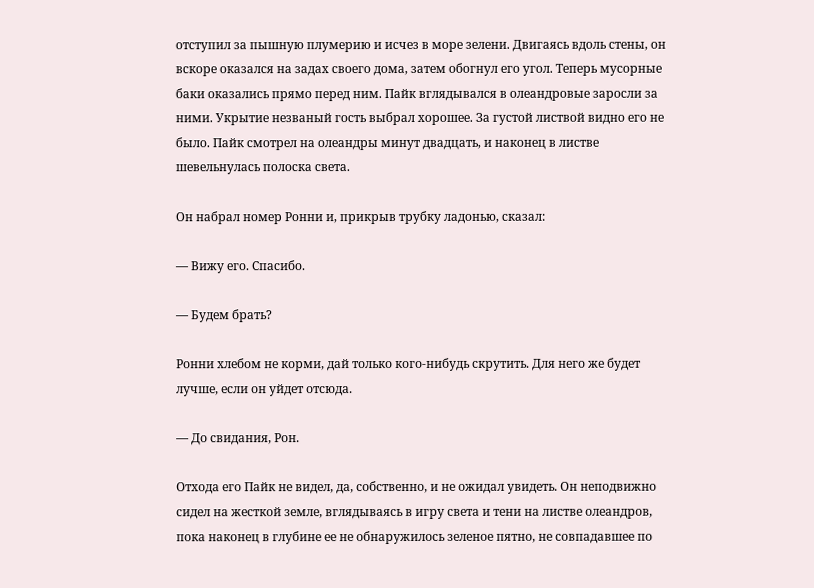отступил за пышную плумерию и исчез в море зелени. Двигаясь вдоль стены, он вскоре оказался на задах своего дома, затем обогнул его угол. Теперь мусорные баки оказались прямо перед ним. Пайк вглядывался в олеандровые заросли за ними. Укрытие незваный гость выбрал хорошее. За густой листвой видно его не было. Пайк смотрел на олеандры минут двадцать, и наконец в листве шевельнулась полоска света.

Он набрал номер Ронни и, прикрыв трубку ладонью, сказал:

— Вижу его. Спасибо.

— Будем брать?

Ронни хлебом не корми, дай только кого-нибудь скрутить. Для него же будет лучше, если он уйдет отсюда.

— До свидания, Рон.

Отхода его Пайк не видел, да, собственно, и не ожидал увидеть. Он неподвижно сидел на жесткой земле, вглядываясь в игру света и тени на листве олеандров, пока наконец в глубине ее не обнаружилось зеленое пятно, не совпадавшее по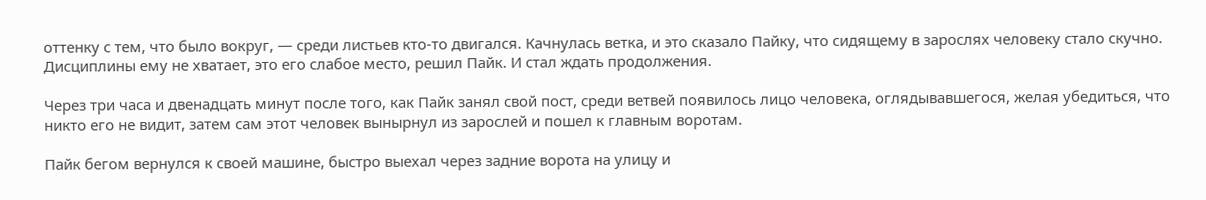оттенку с тем, что было вокруг, — среди листьев кто-то двигался. Качнулась ветка, и это сказало Пайку, что сидящему в зарослях человеку стало скучно. Дисциплины ему не хватает, это его слабое место, решил Пайк. И стал ждать продолжения.

Через три часа и двенадцать минут после того, как Пайк занял свой пост, среди ветвей появилось лицо человека, оглядывавшегося, желая убедиться, что никто его не видит, затем сам этот человек вынырнул из зарослей и пошел к главным воротам.

Пайк бегом вернулся к своей машине, быстро выехал через задние ворота на улицу и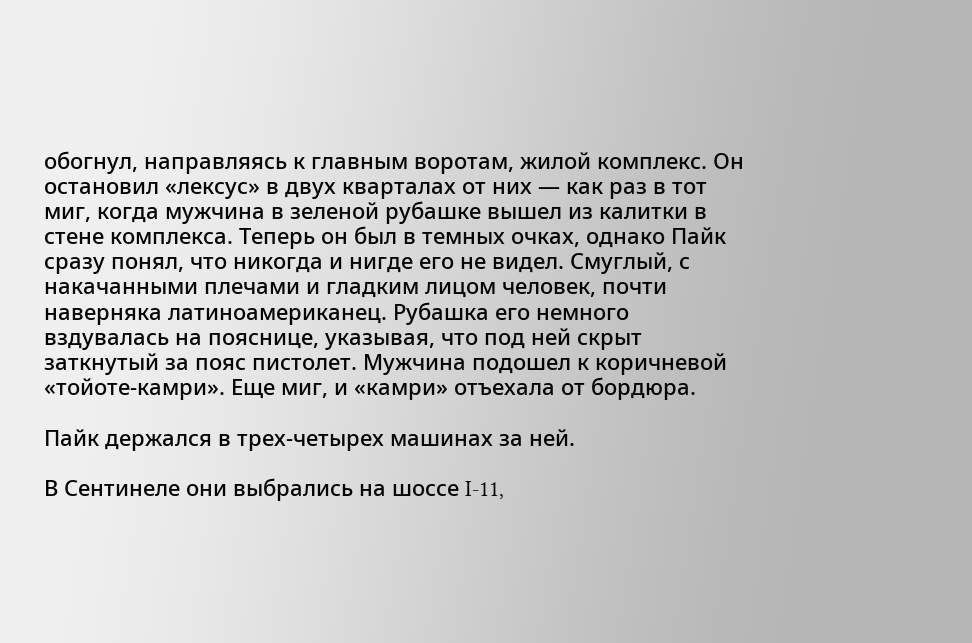обогнул, направляясь к главным воротам, жилой комплекс. Он остановил «лексус» в двух кварталах от них — как раз в тот миг, когда мужчина в зеленой рубашке вышел из калитки в стене комплекса. Теперь он был в темных очках, однако Пайк сразу понял, что никогда и нигде его не видел. Смуглый, с накачанными плечами и гладким лицом человек, почти наверняка латиноамериканец. Рубашка его немного вздувалась на пояснице, указывая, что под ней скрыт заткнутый за пояс пистолет. Мужчина подошел к коричневой «тойоте-камри». Еще миг, и «камри» отъехала от бордюра.

Пайк держался в трех-четырех машинах за ней.

В Сентинеле они выбрались на шоссе I-11,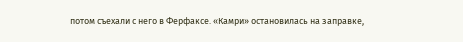потом съехали с него в Ферфаксе. «Камри» остановилась на заправке,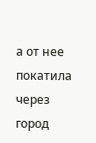а от нее покатила через город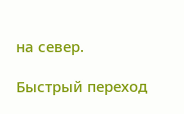на север.

Быстрый переход